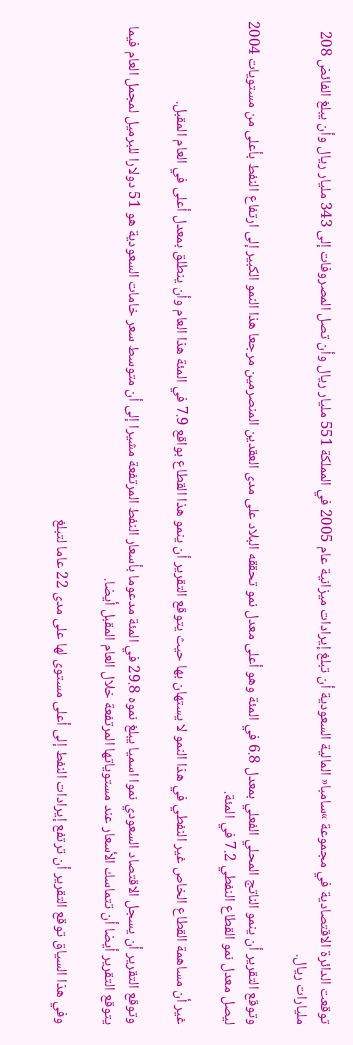توقعت الدائرة الاقتصادية في مجموعة »سامبا« المالية السعودية أن تبلغ إيرادات ميزانية عام 2005 في المملكة 551 مليار ريال وأن تصل المصروفات إلى 343 مليار ريال وأن يبلغ الفائض 208 مليارات ريال.

وتوقع التقرير أن ينمو الناتج المحلي الفعلي بمعدل 6.8 في المئة وهو أعلى معدل نمو تحققه البلاد على مدى العقدين المنصرمين مرجعا هذا النمو الكبير إلى ارتفاع النفط بأعلى من مستويات 2004 ليصل معدل نمو القطاع النفطي 7.2 في المئة.

غير أن مساهمة القطاع الخاص غير النفطي في هذا النمو لا يستهان بها حيث يتوقع التقرير أن ينمو هذا القطاع بواقع 7.9 في المئة هذا العام وأن ينطلق بمعدل أعلى في العام المقبل.

وتوقع التقرير أن يسجل الاقتصاد السعودي نموا اسميا يبلغ نموه 29.8 في المئة مدعوما بأسعار النفط المرتفعة مشيرا إلى أن متوسط سعر خامات السعودية هو 51 دولارا للبرميل لمجمل العام فيما يتوقع التقرير أيضا أن تتماسك الأسعار عند مستوياتها المرتفعة خلال العام المقبل أيضا.

وفي هذا السياق توقع التقرير أن ترتفع إيرادات النفط إلى أعلى مستوى لها على مدى 22 عاما لتبلغ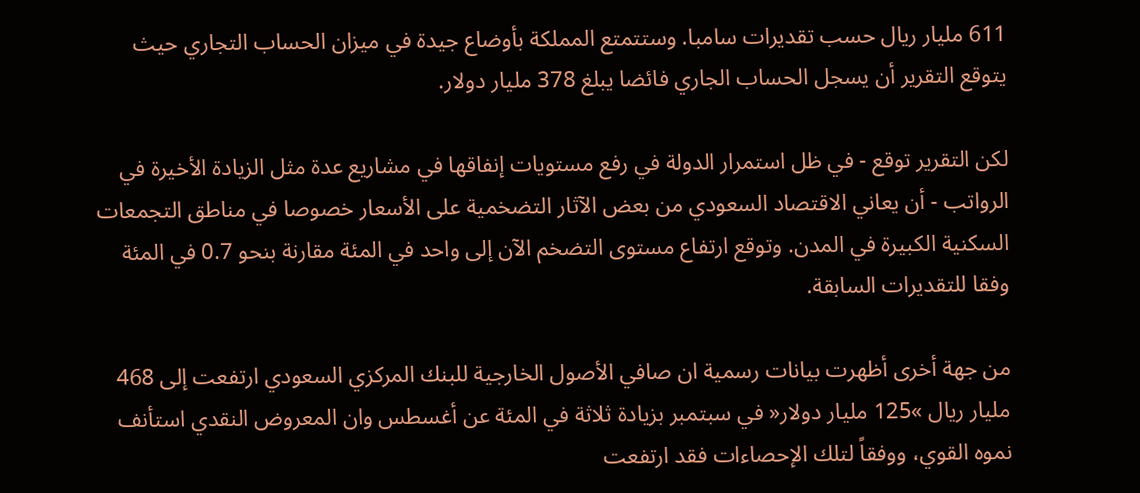611 مليار ريال حسب تقديرات سامبا. وستتمتع المملكة بأوضاع جيدة في ميزان الحساب التجاري حيث يتوقع التقرير أن يسجل الحساب الجاري فائضا يبلغ 378 مليار دولار.

لكن التقرير توقع - في ظل استمرار الدولة في رفع مستويات إنفاقها في مشاريع عدة مثل الزيادة الأخيرة في الرواتب - أن يعاني الاقتصاد السعودي من بعض الآثار التضخمية على الأسعار خصوصا في مناطق التجمعات السكنية الكبيرة في المدن. وتوقع ارتفاع مستوى التضخم الآن إلى واحد في المئة مقارنة بنحو 0.7 في المئة وفقا للتقديرات السابقة.

من جهة أخرى أظهرت بيانات رسمية ان صافي الأصول الخارجية للبنك المركزي السعودي ارتفعت إلى 468 مليار ريال »125 مليار دولار« في سبتمبر بزيادة ثلاثة في المئة عن أغسطس وان المعروض النقدي استأنف نموه القوي، ووفقاً لتلك الإحصاءات فقد ارتفعت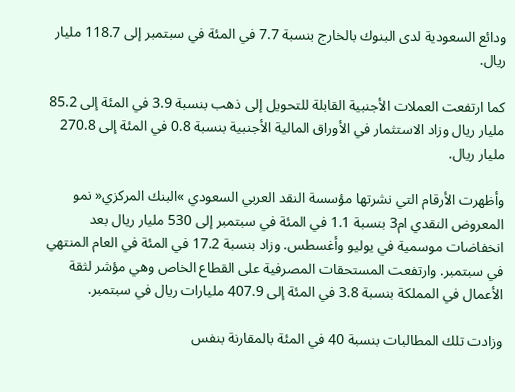ودائع السعودية لدى البنوك بالخارج بنسبة 7.7 في المئة في سبتمبر إلى 118.7 مليار ريال.

كما ارتفعت العملات الأجنبية القابلة للتحويل إلى ذهب بنسبة 3.9 في المئة إلى 85.2 مليار ريال وزاد الاستثمار في الأوراق المالية الأجنبية بنسبة 0.8 في المئة إلى 270.8 مليار ريال.

وأظهرت الأرقام التي نشرتها مؤسسة النقد العربي السعودي »البنك المركزي« نمو المعروض النقدي ام3 بنسبة 1.1 في المئة في سبتمبر إلى 530 مليار ريال بعد انخفاضات موسمية في يوليو وأغسطس. وزاد بنسبة 17.2 في المئة في العام المنتهي في سبتمبر. وارتفعت المستحقات المصرفية على القطاع الخاص وهي مؤشر لثقة الأعمال في المملكة بنسبة 3.8 في المئة إلى 407.9 مليارات ريال في سبتمبر.

وزادت تلك المطالبات بنسبة 40 في المئة بالمقارنة بنفس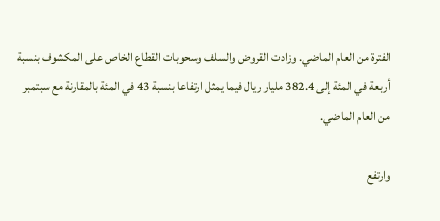الفترة من العام الماضي. وزادت القروض والسلف وسحوبات القطاع الخاص على المكشوف بنسبة أربعة في المئة إلى 382.4 مليار ريال فيما يمثل ارتفاعا بنسبة 43 في المئة بالمقارنة مع سبتمبر من العام الماضي.

وارتفع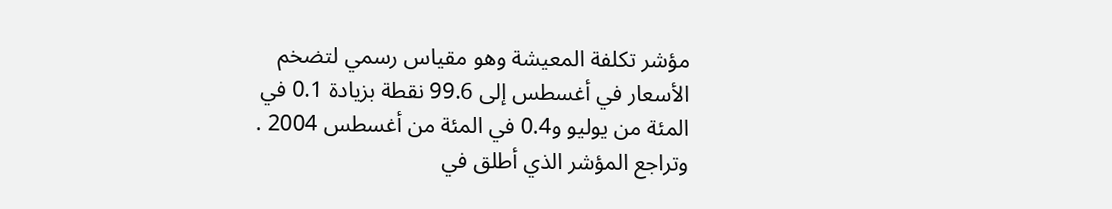مؤشر تكلفة المعيشة وهو مقياس رسمي لتضخم الأسعار في أغسطس إلى 99.6 نقطة بزيادة 0.1 في المئة من يوليو و0.4 في المئة من أغسطس 2004 . وتراجع المؤشر الذي أطلق في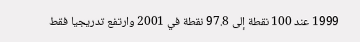1999 عند 100 نقطة إلى 97.8 نقطة في 2001 وارتفع تدريجيا فقط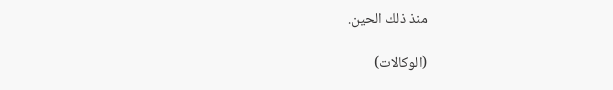منذ ذلك الحين.

(الوكالات)